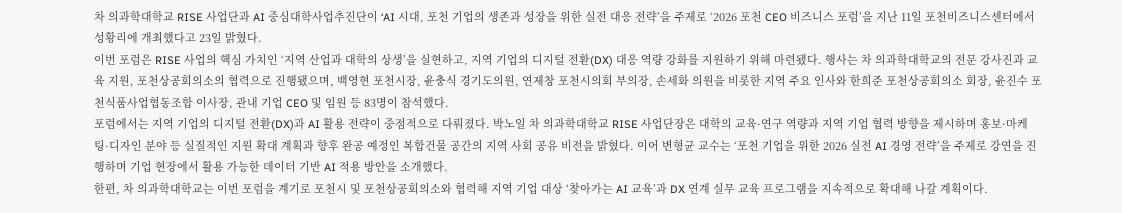차 의과학대학교 RISE 사업단과 AI 중심대학사업추진단이 ‘AI 시대, 포천 기업의 생존과 성장을 위한 실전 대응 전략’을 주제로 ‘2026 포천 CEO 비즈니스 포럼’을 지난 11일 포천비즈니스센터에서 성황리에 개최했다고 23일 밝혔다.
이번 포럼은 RISE 사업의 핵심 가치인 ‘지역 산업과 대학의 상생’을 실현하고, 지역 기업의 디지털 전환(DX) 대응 역량 강화를 지원하기 위해 마련됐다. 행사는 차 의과학대학교의 전문 강사진과 교육 지원, 포천상공회의소의 협력으로 진행됐으며, 백영현 포천시장, 윤충식 경기도의원, 연제창 포천시의회 부의장, 손세화 의원을 비롯한 지역 주요 인사와 한희준 포천상공회의소 회장, 윤진수 포천식품사업협동조합 이사장, 관내 기업 CEO 및 임원 등 83명이 참석했다.
포럼에서는 지역 기업의 디지털 전환(DX)과 AI 활용 전략이 중점적으로 다뤄졌다. 박노일 차 의과학대학교 RISE 사업단장은 대학의 교육·연구 역량과 지역 기업 협력 방향을 제시하며 홍보·마케팅·디자인 분야 등 실질적인 지원 확대 계획과 향후 완공 예정인 복합건물 공간의 지역 사회 공유 비전을 밝혔다. 이어 변형균 교수는 ‘포천 기업을 위한 2026 실전 AI 경영 전략’을 주제로 강연을 진행하며 기업 현장에서 활용 가능한 데이터 기반 AI 적용 방안을 소개했다.
한편, 차 의과학대학교는 이번 포럼을 계기로 포천시 및 포천상공회의소와 협력해 지역 기업 대상 ‘찾아가는 AI 교육’과 DX 연계 실무 교육 프로그램을 지속적으로 확대해 나갈 계획이다.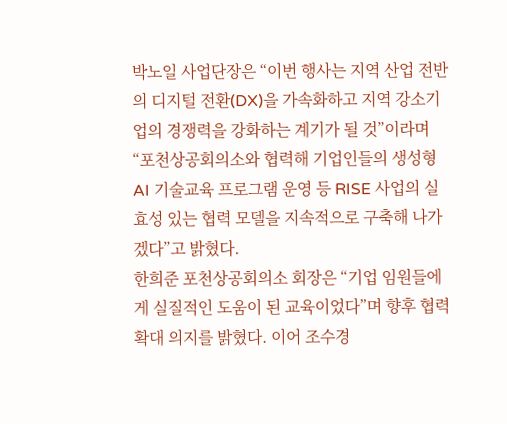박노일 사업단장은 “이번 행사는 지역 산업 전반의 디지털 전환(DX)을 가속화하고 지역 강소기업의 경쟁력을 강화하는 계기가 될 것”이라며 “포천상공회의소와 협력해 기업인들의 생성형 AI 기술교육 프로그램 운영 등 RISE 사업의 실효성 있는 협력 모델을 지속적으로 구축해 나가겠다”고 밝혔다.
한희준 포천상공회의소 회장은 “기업 임원들에게 실질적인 도움이 된 교육이었다”며 향후 협력 확대 의지를 밝혔다. 이어 조수경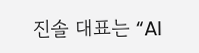진솔 대표는 “AI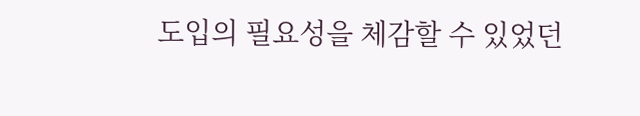도입의 필요성을 체감할 수 있었던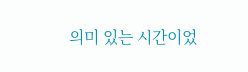의미 있는 시간이었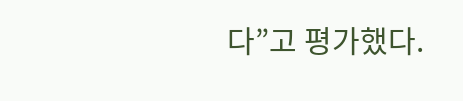다”고 평가했다.